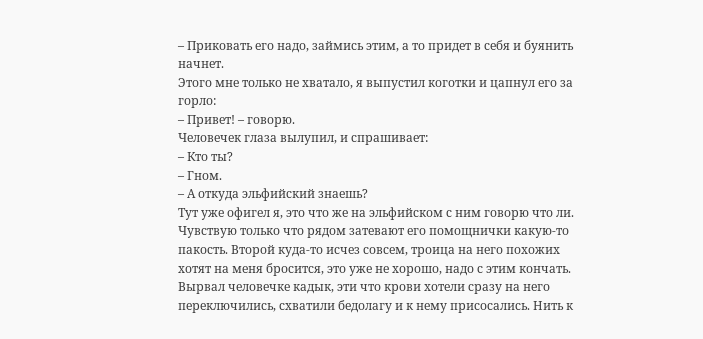– Приковать его надо, займись этим, а то придет в себя и буянить начнет.
Этого мне только не хватало, я выпустил коготки и цапнул его за горло:
– Привет! – говорю.
Человечек глаза вылупил, и спрашивает:
– Кто ты?
– Гном.
– А откуда эльфийский знаешь?
Тут уже офигел я, это что же на эльфийском с ним говорю что ли. Чувствую только что рядом затевают его помощнички какую-то пакость. Второй куда-то исчез совсем, троица на него похожих хотят на меня бросится, это уже не хорошо, надо с этим кончать. Вырвал человечке кадык, эти что крови хотели сразу на него переключились, схватили бедолагу и к нему присосались. Нить к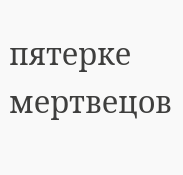пятерке мертвецов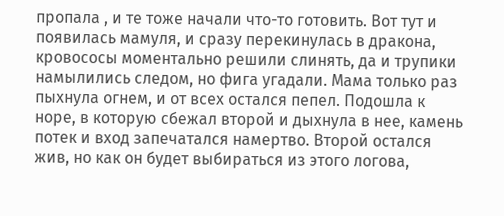пропала , и те тоже начали что-то готовить. Вот тут и появилась мамуля, и сразу перекинулась в дракона, кровососы моментально решили слинять, да и трупики намылились следом, но фига угадали. Мама только раз пыхнула огнем, и от всех остался пепел. Подошла к норе, в которую сбежал второй и дыхнула в нее, камень потек и вход запечатался намертво. Второй остался жив, но как он будет выбираться из этого логова,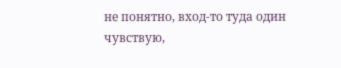не понятно, вход-то туда один чувствую,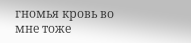гномья кровь во мне тоже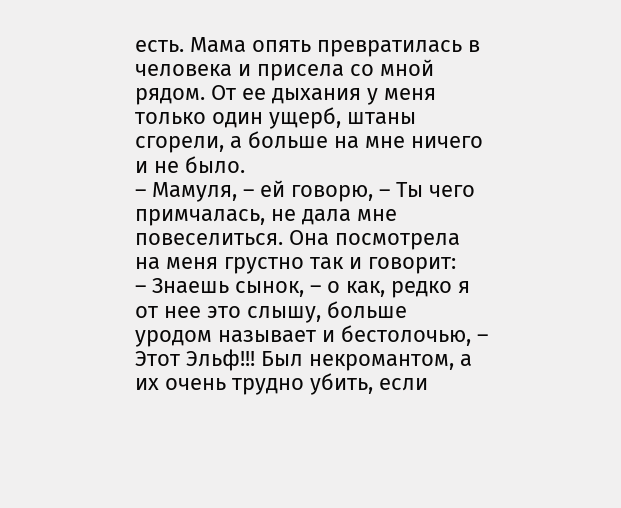есть. Мама опять превратилась в человека и присела со мной рядом. От ее дыхания у меня только один ущерб, штаны сгорели, а больше на мне ничего и не было.
– Мамуля, – ей говорю, – Ты чего примчалась, не дала мне повеселиться. Она посмотрела на меня грустно так и говорит:
– Знаешь сынок, – о как, редко я от нее это слышу, больше уродом называет и бестолочью, – Этот Эльф!!! Был некромантом, а их очень трудно убить, если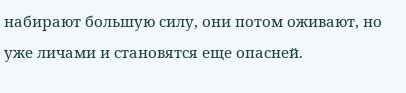набирают большую силу, они потом оживают, но уже личами и становятся еще опасней.